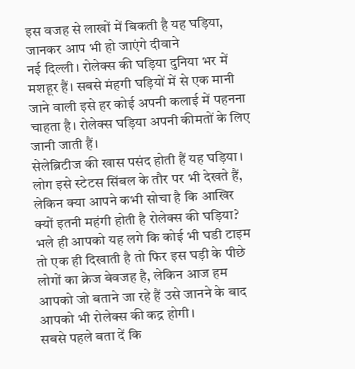इस वजह से लाखों में बिकती है यह घड़िया, जानकर आप भी हो जाएंगे दीवाने
नई दिल्ली। रोलेक्स की घड़िया दुनिया भर में मशहूर हैं। सबसे मंहगी घड़ियों में से एक मानी जाने वाली इसे हर कोई अपनी कलाई में पहनना चाहता है। रोलेक्स घड़िया अपनी कीमतों के लिए जानी जाती हैं।
सेलेब्रिटीज की खास पसंद होती हैं यह घड़िया। लोग इसे स्टेटस सिंबल के तौर पर भी देखते हैं, लेकिन क्या आपने कभी सोचा है कि आखिर क्यों इतनी महंगी होती है रोलेक्स की घड़िया?
भले ही आपको यह लगे कि कोई भी घडी टाइम तो एक ही दिखाती है तो फिर इस घड़ी के पीछे लोगों का क्रेज बेवजह है, लेकिन आज हम आपको जो बताने जा रहे हैं उसे जानने के बाद आपको भी रोलेक्स की कद्र होगी।
सबसे पहले बता दें कि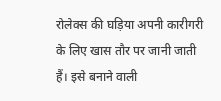रोलेक्स की घड़िया अपनी कारीगरी के लिए खास तौर पर जानी जाती हैं। इसे बनाने वाली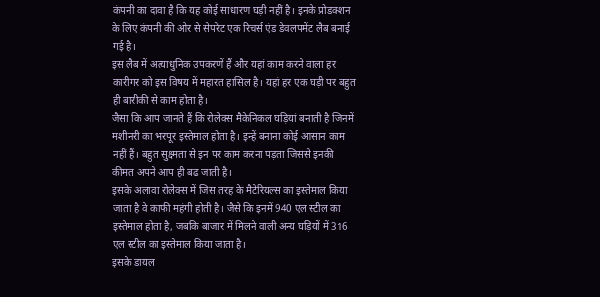कंपनी का दावा है कि यह कोई साधारण घड़ी नहीं है। इनके प्रोडक्शन के लिए कंपनी की ओर से सेपरेट एक रिचर्स एंड डेवलपमेंट लैब बनाई गई है।
इस लैब में अत्याधुनिक उपकरणें हैं और यहां काम करने वाला हर कारीगर को इस विषय में महारत हासिल है। यहां हर एक घड़ी पर बहुत ही बारीकी से काम होता है।
जैसा कि आप जानते हैं कि रोलेक्स मैकेनिकल घड़ियां बनाती है जिनमें मशीनरी का भरपूर इस्तेमाल होता है। इन्हें बनाना कोई आसान काम नहीं हैं। बहुत सुक्ष्मता से इन पर काम करना पड़ता जिससे इनकी कीमत अपने आप ही बढ जाती है।
इसके अलावा रोलेक्स में जिस तरह के मैटेरियल्स का इस्तेमाल किया जाता है वे काफी महंगी होती है। जैसे कि इनमें 940 एल स्टील का इस्तेमाल होता है, जबकि बाजार में मिलने वाली अन्य घड़ियों में 316 एल स्टील का इस्तेमाल किया जाता है।
इसके डायल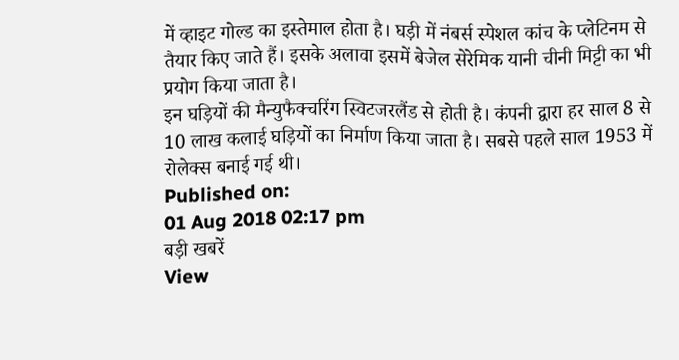में व्हाइट गोल्ड का इस्तेमाल होता है। घड़ी में नंबर्स स्पेशल कांच के प्लेटिनम से तैयार किए जाते हैं। इसके अलावा इसमें बेजेल सेरेमिक यानी चीनी मिट्टी का भी प्रयोग किया जाता है।
इन घड़ियों की मैन्युफैक्चरिंग स्विटजरलैंड से होती है। कंपनी द्वारा हर साल 8 से 10 लाख कलाई घड़ियों का निर्माण किया जाता है। सबसे पहले साल 1953 में रोलेक्स बनाई गई थी।
Published on:
01 Aug 2018 02:17 pm
बड़ी खबरें
View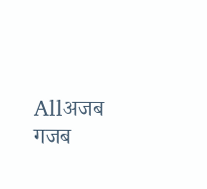Allअजब गजब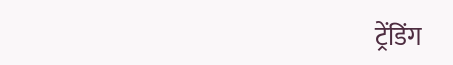ट्रेंडिंग